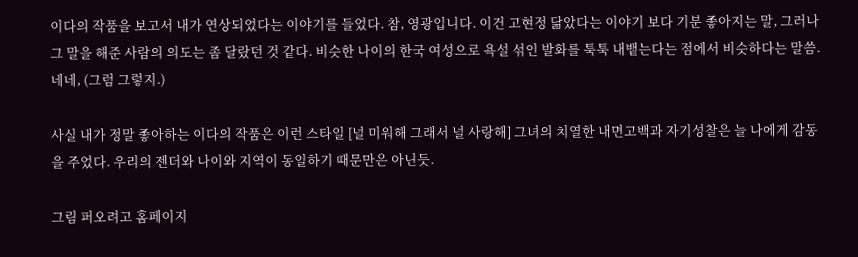이다의 작품을 보고서 내가 연상되었다는 이야기를 들었다. 참, 영광입니다. 이건 고현정 닮았다는 이야기 보다 기분 좋아지는 말, 그러나 그 말을 해준 사람의 의도는 좀 달랐던 것 같다. 비슷한 나이의 한국 여성으로 욕설 섞인 발화를 툭툭 내뱉는다는 점에서 비슷하다는 말씀. 네네, (그럼 그렇지.)

사실 내가 정말 좋아하는 이다의 작품은 이런 스타일 [널 미워해 그래서 널 사랑해] 그녀의 치열한 내면고백과 자기성찰은 늘 나에게 감동을 주었다. 우리의 젠더와 나이와 지역이 동일하기 때문만은 아닌듯.

그림 퍼오려고 홈페이지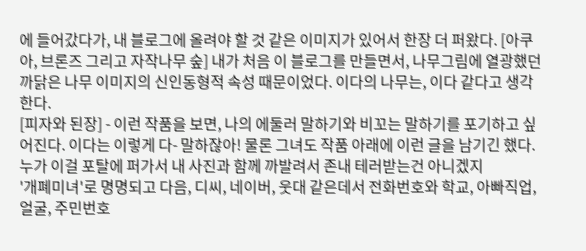에 들어갔다가, 내 블로그에 올려야 할 것 같은 이미지가 있어서 한장 더 퍼왔다. [아쿠아, 브론즈 그리고 자작나무 숲] 내가 처음 이 블로그를 만들면서, 나무그림에 열광했던 까닭은 나무 이미지의 신인동형적 속성 때문이었다. 이다의 나무는, 이다 같다고 생각한다.
[피자와 된장] - 이런 작품을 보면, 나의 에둘러 말하기와 비꼬는 말하기를 포기하고 싶어진다. 이다는 이렇게 다- 말하잖아! 물론 그녀도 작품 아래에 이런 글을 남기긴 했다.
누가 이걸 포탈에 퍼가서 내 사진과 함께 까발려서 존내 테러받는건 아니겠지
'개폐미녀'로 명명되고 다음, 디씨, 네이버, 웃대 같은데서 전화번호와 학교, 아빠직업, 얼굴, 주민번호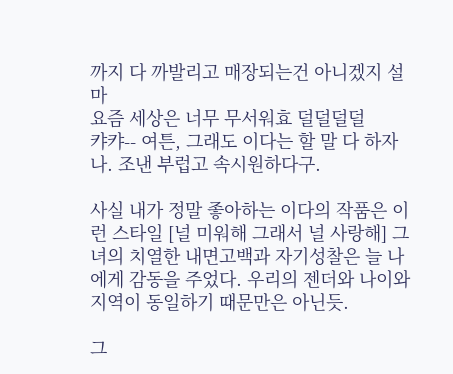까지 다 까발리고 매장되는건 아니겠지 설마
요즘 세상은 너무 무서워효 덜덜덜덜
캬캬-- 여튼, 그래도 이다는 할 말 다 하자나. 조낸 부럽고 속시원하다구.

사실 내가 정말 좋아하는 이다의 작품은 이런 스타일 [널 미워해 그래서 널 사랑해] 그녀의 치열한 내면고백과 자기성찰은 늘 나에게 감동을 주었다. 우리의 젠더와 나이와 지역이 동일하기 때문만은 아닌듯.

그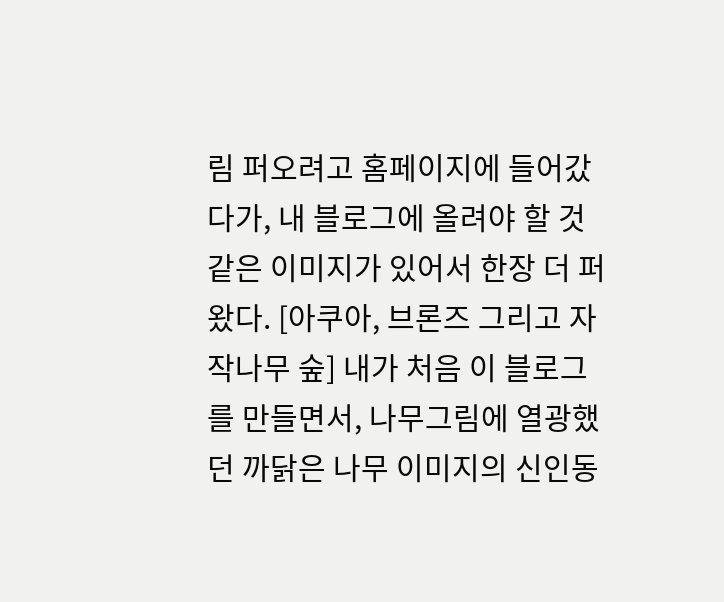림 퍼오려고 홈페이지에 들어갔다가, 내 블로그에 올려야 할 것 같은 이미지가 있어서 한장 더 퍼왔다. [아쿠아, 브론즈 그리고 자작나무 숲] 내가 처음 이 블로그를 만들면서, 나무그림에 열광했던 까닭은 나무 이미지의 신인동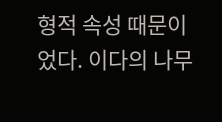형적 속성 때문이었다. 이다의 나무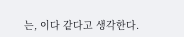는, 이다 같다고 생각한다.